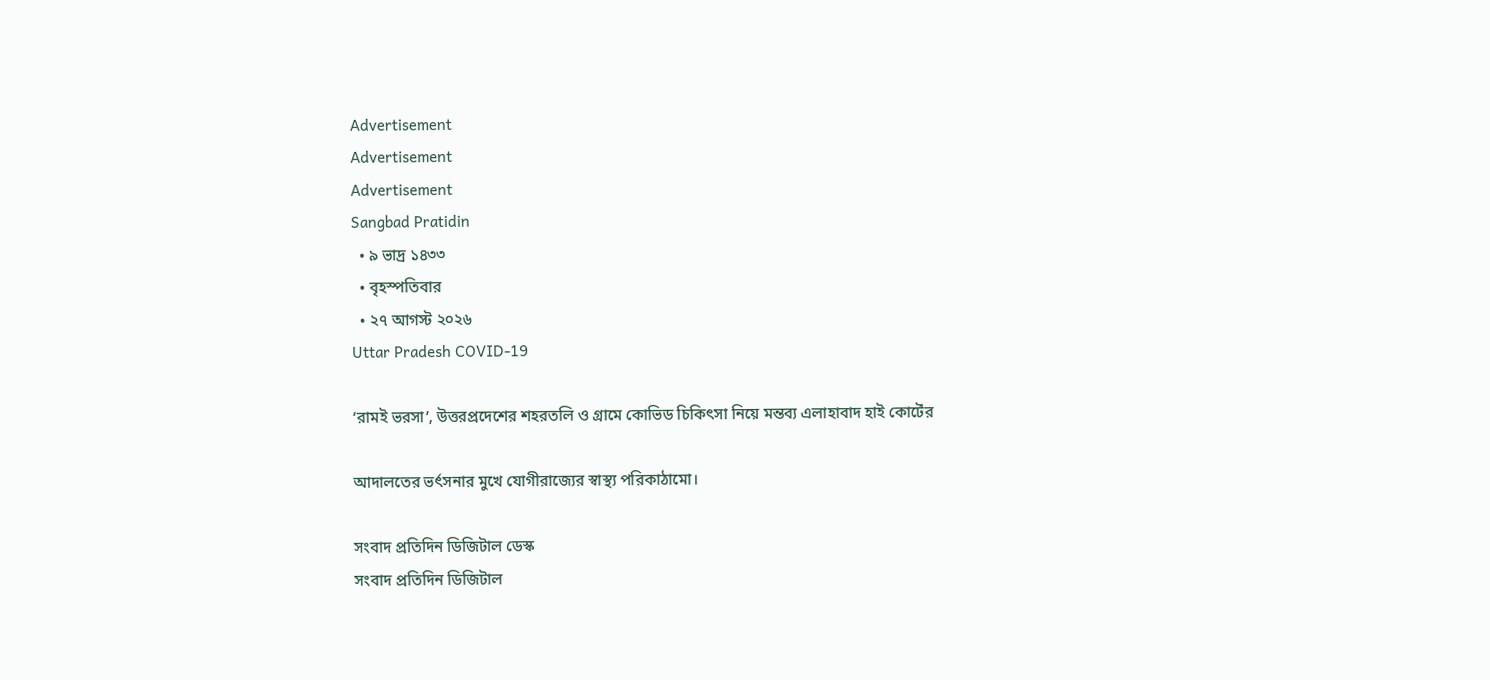Advertisement
Advertisement
Advertisement
Sangbad Pratidin
  • ৯ ভাদ্র ১৪৩৩
  • বৃহস্পতিবার
  • ২৭ আগস্ট ২০২৬
Uttar Pradesh COVID-19

‘রামই ভরসা’, উত্তরপ্রদেশের শহরতলি ও গ্রামে কোভিড চিকিৎসা নিয়ে মন্তব্য এলাহাবাদ হাই কোর্টের

আদালতের ভর্ৎসনার মুখে যোগীরাজ্যের স্বাস্থ্য পরিকাঠামো।

সংবাদ প্রতিদিন ডিজিটাল ডেস্ক
সংবাদ প্রতিদিন ডিজিটাল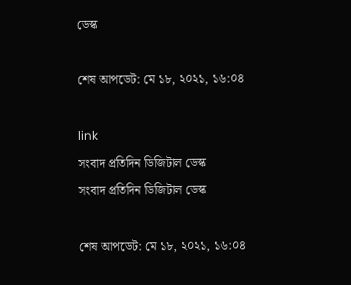ডেস্ক

শেষ আপডেট: মে ১৮, ২০২১, ১৬:০৪

link
সংবাদ প্রতিদিন ডিজিটাল ডেস্ক
সংবাদ প্রতিদিন ডিজিটাল ডেস্ক

শেষ আপডেট: মে ১৮, ২০২১, ১৬:০৪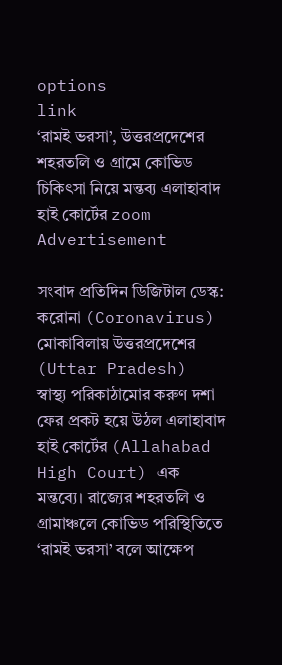options
link
‘রামই ভরসা’, উত্তরপ্রদেশের শহরতলি ও গ্রামে কোভিড চিকিৎসা নিয়ে মন্তব্য এলাহাবাদ হাই কোর্টের zoom
Advertisement

সংবাদ প্রতিদিন ডিজিটাল ডেস্ক: করোনা (Coronavirus) মোকাবিলায় উত্তরপ্রদেশের (Uttar Pradesh) স্বাস্থ্য পরিকাঠামোর করুণ দশা ফের প্রকট হয়ে উঠল এলাহাবাদ হাই কোর্টের (Allahabad High Court) এক মন্তব্যে। রাজ্যের শহরতলি ও গ্রামাঞ্চলে কোভিড পরিস্থিতিতে ‘রামই ভরসা’ বলে আক্ষেপ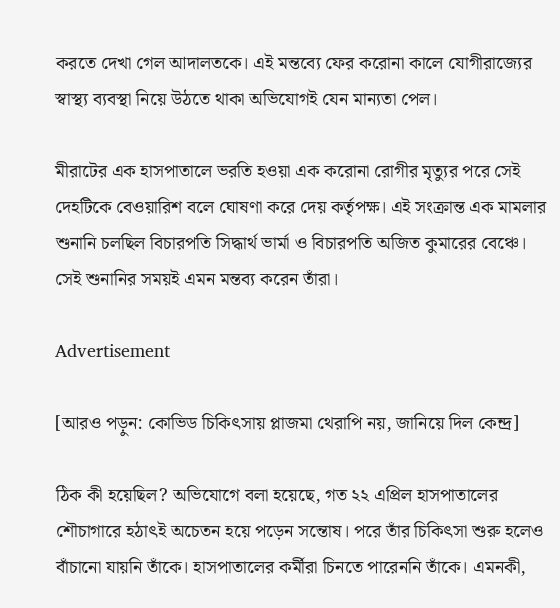করতে দেখা গেল আদালতকে। এই মন্তব্যে ফের করোনা কালে যোগীরাজ্যের স্বাস্থ্য ব্যবস্থা নিয়ে উঠতে থাকা অভিযোগই যেন মান্যতা পেল।

মীরাটের এক হাসপাতালে ভরতি হওয়া এক করোনা রোগীর মৃত্যুর পরে সেই দেহটিকে বেওয়ারিশ বলে ঘোষণা করে দেয় কর্তৃপক্ষ। এই সংক্রান্ত এক মামলার শুনানি চলছিল বিচারপতি সিদ্ধার্থ ভার্মা ও বিচারপতি অজিত কুমারের বেঞ্চে। সেই শুনানির সময়ই এমন মন্তব্য করেন তাঁরা।

Advertisement

[আরও পড়ুন: কোভিড চিকিৎসায় প্লাজমা থেরাপি নয়, জানিয়ে দিল কেন্দ্র]

ঠিক কী হয়েছিল? অভিযোগে বলা হয়েছে, গত ২২ এপ্রিল হাসপাতালের শৌচাগারে হঠাৎই অচেতন হয়ে পড়েন সন্তোষ। পরে তাঁর চিকিৎসা শুরু হলেও বাঁচানো যায়নি তাঁকে। হাসপাতালের কর্মীরা চিনতে পারেননি তাঁকে। এমনকী,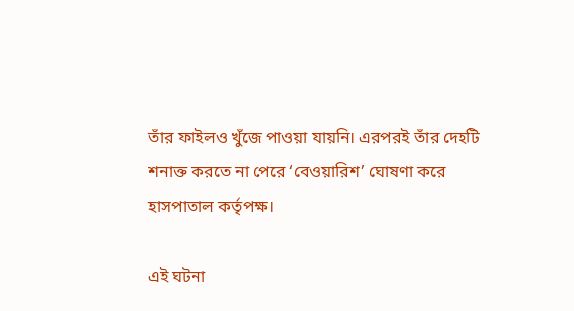তাঁর ফাইলও খুঁজে পাওয়া যায়নি। এরপরই তাঁর দেহটি শনাক্ত করতে না পেরে ‘বেওয়ারিশ’ ঘোষণা করে হাসপাতাল কর্তৃপক্ষ।

এই ঘটনা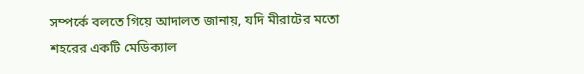সম্পর্কে বলতে গিয়ে আদালত জানায়, যদি মীরাটের মতো শহরের একটি মেডিক্যাল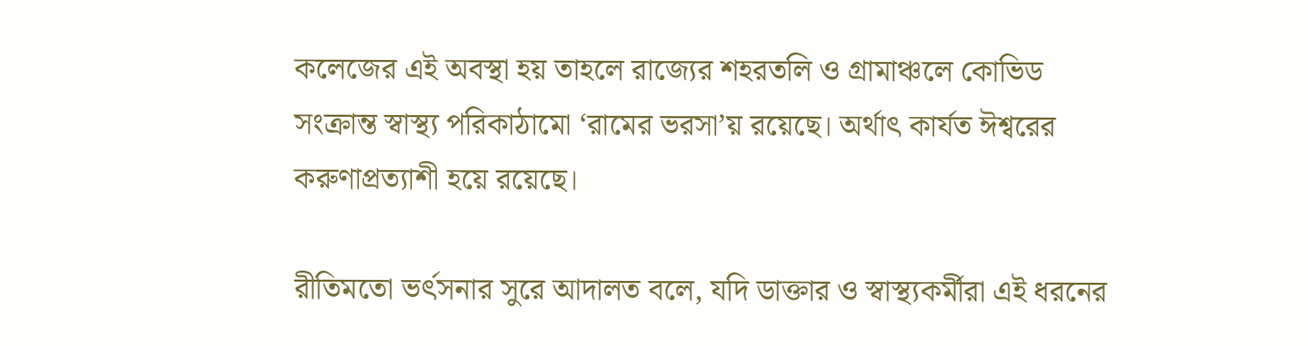কলেজের এই অবস্থা হয় তাহলে রাজ্যের শহরতলি ও গ্রামাঞ্চলে কোভিড সংক্রান্ত স্বাস্থ্য পরিকাঠামো ‘রামের ভরসা’য় রয়েছে। অর্থাৎ কার্যত ঈশ্বরের করুণাপ্রত্যাশী হয়ে রয়েছে।

রীতিমতো ভর্ৎসনার সুরে আদালত বলে, যদি ডাক্তার ও স্বাস্থ্যকর্মীরা এই ধরনের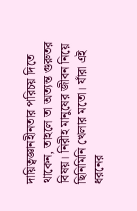দায়িত্বজ্ঞানহীনতার পরিচয় দিতে থাকেন, তাহলে তা অত্যন্ত গুরুতর বিষয়। নিরীহ মানুষের জীবন নিয়ে ছিনিমিনি খেলার মতো। যাঁরা এই ধরনের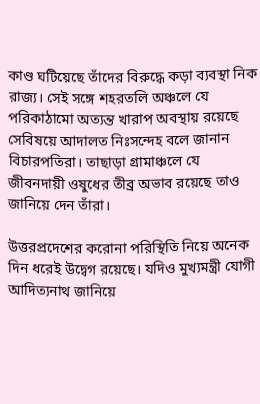কাণ্ড ঘটিয়েছে তাঁদের বিরুদ্ধে কড়া ব্যবস্থা নিক রাজ্য। সেই সঙ্গে শহরতলি অঞ্চলে যে পরিকাঠামো অত্যন্ত খারাপ অবস্থায় রয়েছে সেবিষয়ে আদালত নিঃসন্দেহ বলে জানান বিচারপতিরা। তাছাড়া গ্রামাঞ্চলে যে জীবনদায়ী ওষুধের তীব্র অভাব রয়েছে তাও জানিয়ে দেন তাঁরা।

উত্তরপ্রদেশের করোনা পরিস্থিতি নিয়ে অনেক দিন ধরেই উদ্বেগ রয়েছে। যদিও মুখ্যমন্ত্রী যোগী আদিত্যনাথ জানিয়ে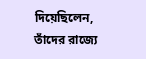দিয়েছিলেন, তাঁদের রাজ্যে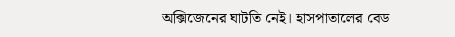অক্সিজেনের ঘাটতি নেই। হাসপাতালের বেড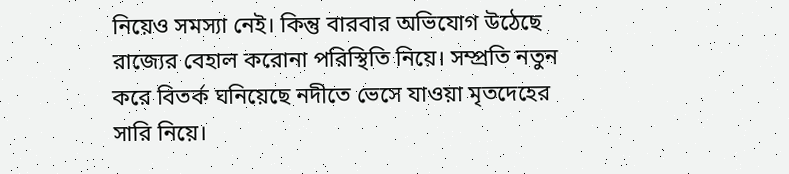নিয়েও সমস্যা নেই। কিন্তু বারবার অভিযোগ উঠেছে রাজ্যের বেহাল করোনা পরিস্থিতি নিয়ে। সম্প্রতি নতুন করে বিতর্ক ঘনিয়েছে নদীতে ভেসে যাওয়া মৃতদেহের সারি নিয়ে।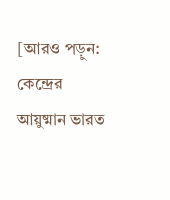[আরও পড়ুন: কেন্দ্রের আয়ুষ্মান ভারত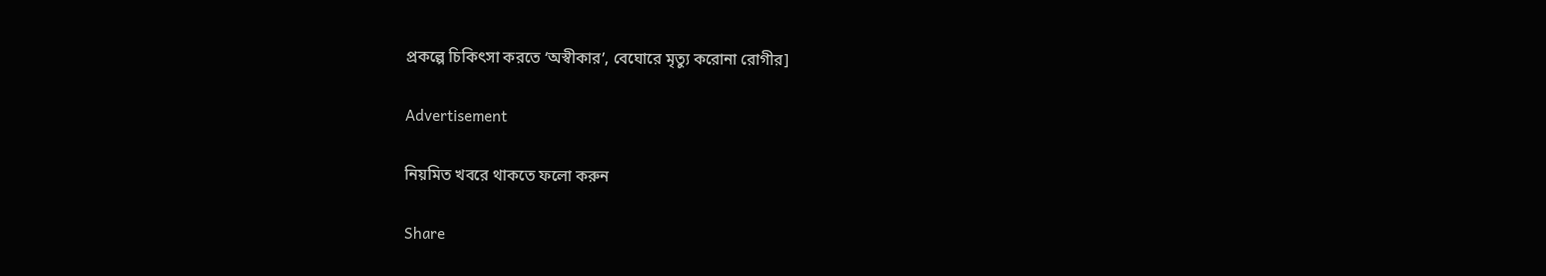প্রকল্পে চিকিৎসা করতে ‘অস্বীকার’, বেঘোরে মৃত্যু করোনা রোগীর]

Advertisement

নিয়মিত খবরে থাকতে ফলো করুন

Share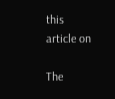this article on

The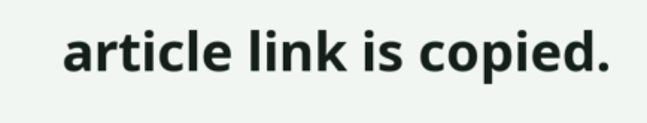article link is copied.